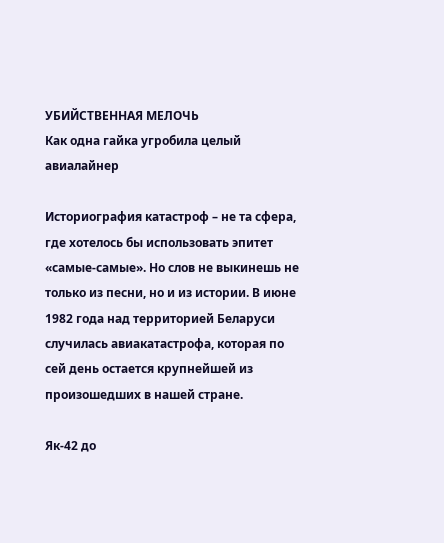УБИЙСТВЕННАЯ МЕЛОЧЬ
Как одна гайка угробила целый авиалайнер

Историография катастроф – не та сфера, где хотелось бы использовать эпитет «самые-самые». Но слов не выкинешь не только из песни, но и из истории. В июне 1982 года над территорией Беларуси случилась авиакатастрофа, которая по сей день остается крупнейшей из произошедших в нашей стране.

Як-42 до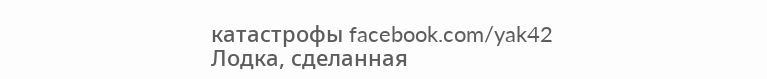катастрофы facebook.com/yak42
Лодка, сделанная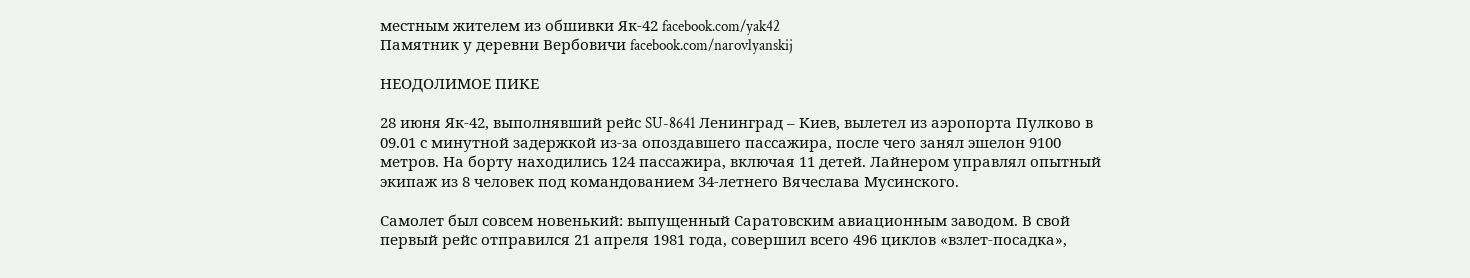местным жителем из обшивки Як-42 facebook.com/yak42
Памятник у деревни Вербовичи facebook.com/narovlyanskij

НЕОДОЛИМОЕ ПИКЕ

28 июня Як-42, выполнявший рейс SU-8641 Ленинград – Киев, вылетел из аэропорта Пулково в 09.01 с минутной задержкой из-за опоздавшего пассажира, после чего занял эшелон 9100 метров. На борту находились 124 пассажира, включая 11 детей. Лайнером управлял опытный экипаж из 8 человек под командованием 34-летнего Вячеслава Мусинского.

Самолет был совсем новенький: выпущенный Саратовским авиационным заводом. В свой первый рейс отправился 21 апреля 1981 года, совершил всего 496 циклов «взлет-посадка»,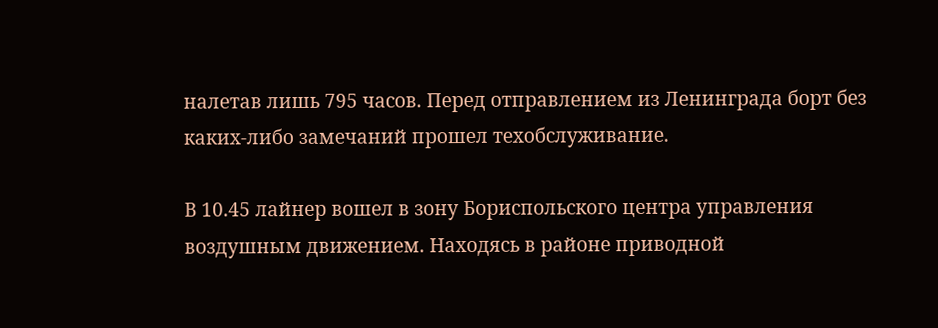налетав лишь 795 часов. Перед отправлением из Ленинграда борт без каких-либо замечаний прошел техобслуживание.

В 10.45 лайнер вошел в зону Бориспольского центра управления воздушным движением. Находясь в районе приводной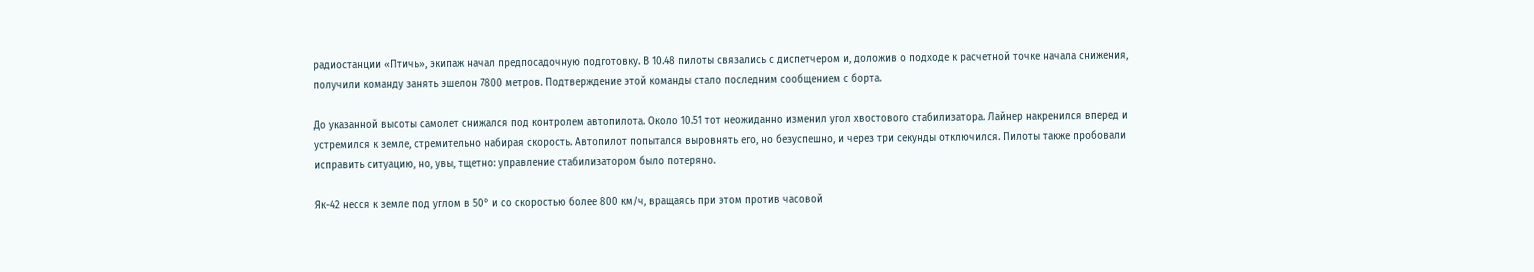радиостанции «Птичь», экипаж начал предпосадочную подготовку. В 10.48 пилоты связались с диспетчером и, доложив о подходе к расчетной точке начала снижения, получили команду занять эшелон 7800 метров. Подтверждение этой команды стало последним сообщением с борта.

До указанной высоты самолет снижался под контролем автопилота. Около 10.51 тот неожиданно изменил угол хвостового стабилизатора. Лайнер накренился вперед и устремился к земле, стремительно набирая скорость. Автопилот попытался выровнять его, но безуспешно, и через три секунды отключился. Пилоты также пробовали исправить ситуацию, но, увы, тщетно: управление стабилизатором было потеряно.

Як-42 несся к земле под углом в 50° и со скоростью более 800 км/ч, вращаясь при этом против часовой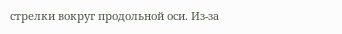стрелки вокруг продольной оси. Из-за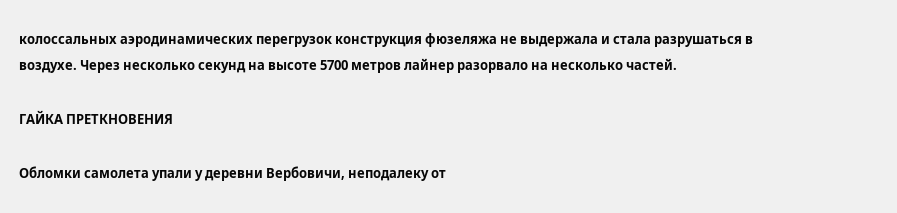колоссальных аэродинамических перегрузок конструкция фюзеляжа не выдержала и стала разрушаться в воздухе. Через несколько секунд на высоте 5700 метров лайнер разорвало на несколько частей.

ГАЙКА ПРЕТКНОВЕНИЯ

Обломки самолета упали у деревни Вербовичи, неподалеку от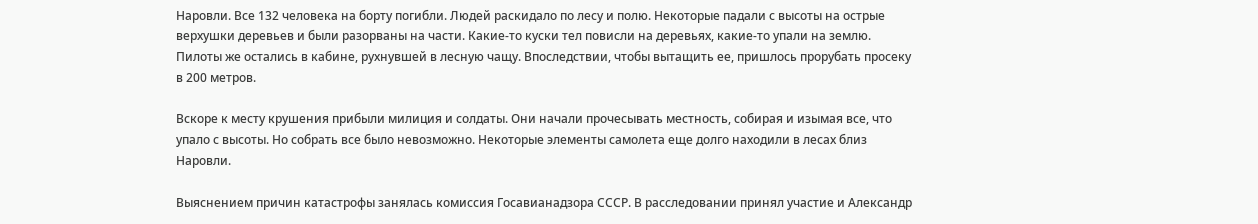Наровли. Все 132 человека на борту погибли. Людей раскидало по лесу и полю. Некоторые падали с высоты на острые верхушки деревьев и были разорваны на части. Какие-то куски тел повисли на деревьях, какие-то упали на землю. Пилоты же остались в кабине, рухнувшей в лесную чащу. Впоследствии, чтобы вытащить ее, пришлось прорубать просеку в 200 метров.

Вскоре к месту крушения прибыли милиция и солдаты. Они начали прочесывать местность, собирая и изымая все, что упало с высоты. Но собрать все было невозможно. Некоторые элементы самолета еще долго находили в лесах близ Наровли.

Выяснением причин катастрофы занялась комиссия Госавианадзора СССР. В расследовании принял участие и Александр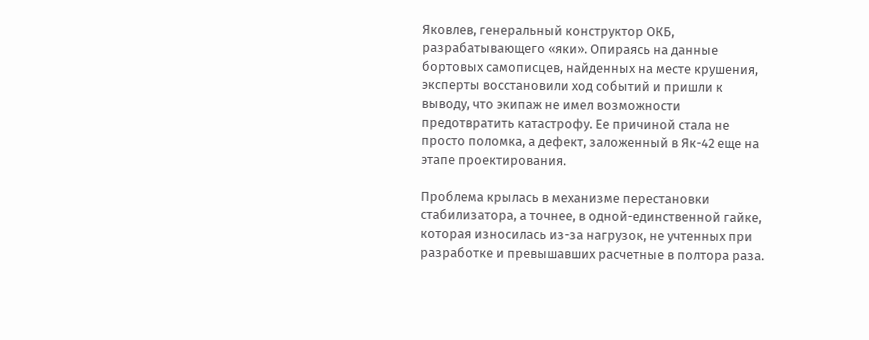Яковлев, генеральный конструктор ОКБ, разрабатывающего «яки». Опираясь на данные бортовых самописцев, найденных на месте крушения, эксперты восстановили ход событий и пришли к выводу, что экипаж не имел возможности предотвратить катастрофу. Ее причиной стала не просто поломка, а дефект, заложенный в Як-42 еще на этапе проектирования.

Проблема крылась в механизме перестановки стабилизатора, а точнее, в одной-единственной гайке, которая износилась из-за нагрузок, не учтенных при разработке и превышавших расчетные в полтора раза.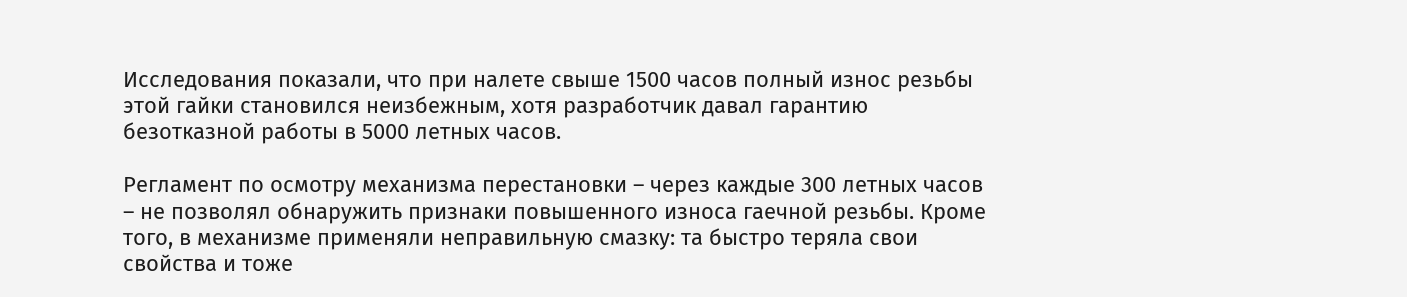Исследования показали, что при налете свыше 1500 часов полный износ резьбы этой гайки становился неизбежным, хотя разработчик давал гарантию безотказной работы в 5000 летных часов.

Регламент по осмотру механизма перестановки – через каждые 300 летных часов – не позволял обнаружить признаки повышенного износа гаечной резьбы. Кроме того, в механизме применяли неправильную смазку: та быстро теряла свои свойства и тоже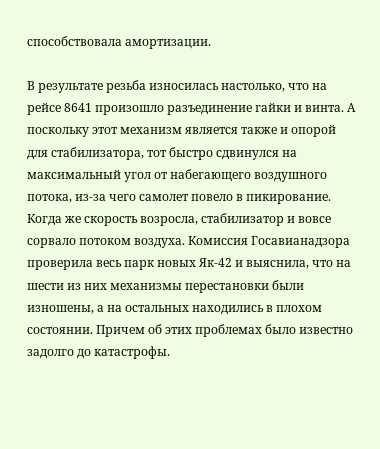способствовала амортизации.

В результате резьба износилась настолько, что на рейсе 8641 произошло разъединение гайки и винта. А поскольку этот механизм является также и опорой для стабилизатора, тот быстро сдвинулся на максимальный угол от набегающего воздушного потока, из-за чего самолет повело в пикирование. Когда же скорость возросла, стабилизатор и вовсе сорвало потоком воздуха. Комиссия Госавианадзора проверила весь парк новых Як-42 и выяснила, что на шести из них механизмы перестановки были изношены, а на остальных находились в плохом состоянии. Причем об этих проблемах было известно задолго до катастрофы.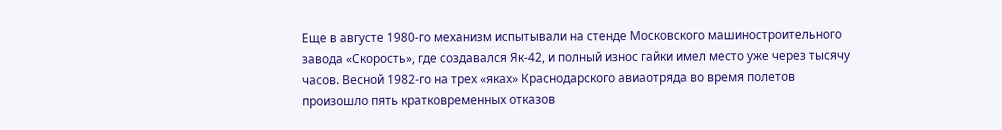Еще в августе 1980-го механизм испытывали на стенде Московского машиностроительного завода «Скорость», где создавался Як-42, и полный износ гайки имел место уже через тысячу часов. Весной 1982-го на трех «яках» Краснодарского авиаотряда во время полетов произошло пять кратковременных отказов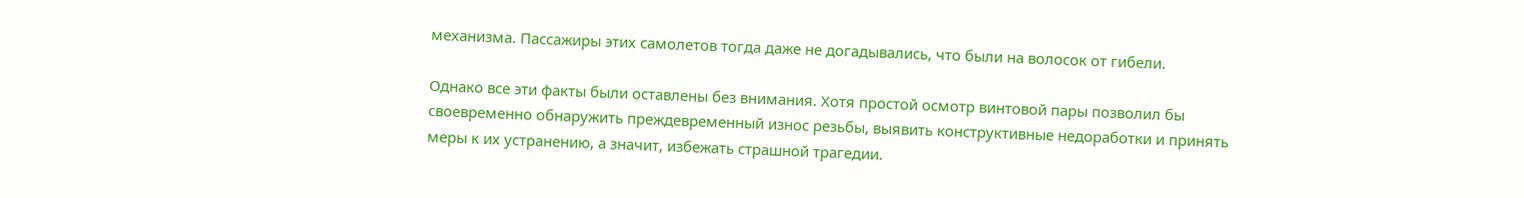механизма. Пассажиры этих самолетов тогда даже не догадывались, что были на волосок от гибели.

Однако все эти факты были оставлены без внимания. Хотя простой осмотр винтовой пары позволил бы своевременно обнаружить преждевременный износ резьбы, выявить конструктивные недоработки и принять меры к их устранению, а значит, избежать страшной трагедии.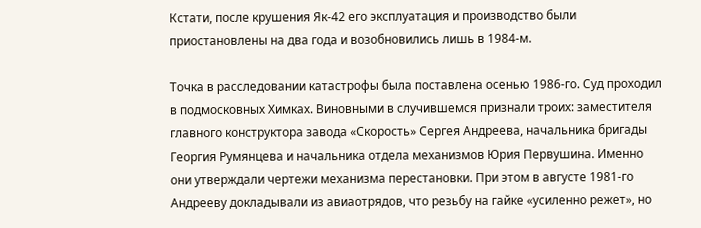Кстати, после крушения Як-42 его эксплуатация и производство были приостановлены на два года и возобновились лишь в 1984-м.

Точка в расследовании катастрофы была поставлена осенью 1986-го. Суд проходил в подмосковных Химках. Виновными в случившемся признали троих: заместителя главного конструктора завода «Скорость» Сергея Андреева, начальника бригады Георгия Румянцева и начальника отдела механизмов Юрия Первушина. Именно они утверждали чертежи механизма перестановки. При этом в августе 1981-го Андрееву докладывали из авиаотрядов, что резьбу на гайке «усиленно режет», но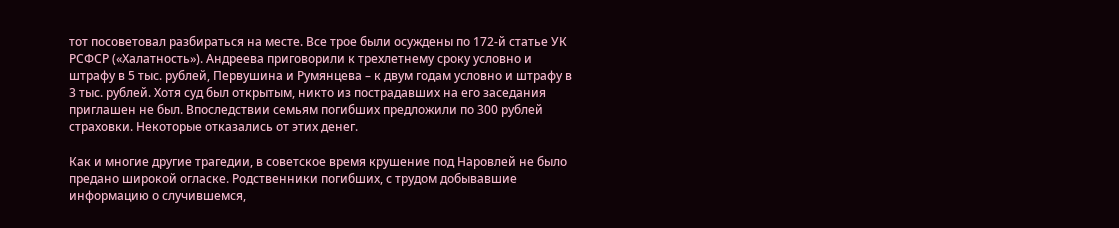тот посоветовал разбираться на месте. Все трое были осуждены по 172-й статье УК РСФСР («Халатность»). Андреева приговорили к трехлетнему сроку условно и штрафу в 5 тыс. рублей, Первушина и Румянцева – к двум годам условно и штрафу в 3 тыс. рублей. Хотя суд был открытым, никто из пострадавших на его заседания приглашен не был. Впоследствии семьям погибших предложили по 300 рублей страховки. Некоторые отказались от этих денег.

Как и многие другие трагедии, в советское время крушение под Наровлей не было предано широкой огласке. Родственники погибших, с трудом добывавшие информацию о случившемся,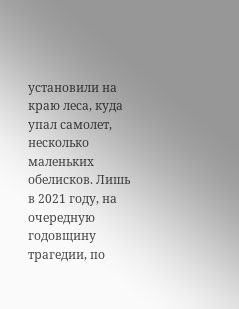установили на краю леса, куда упал самолет, несколько маленьких обелисков. Лишь в 2021 году, на очередную годовщину трагедии, по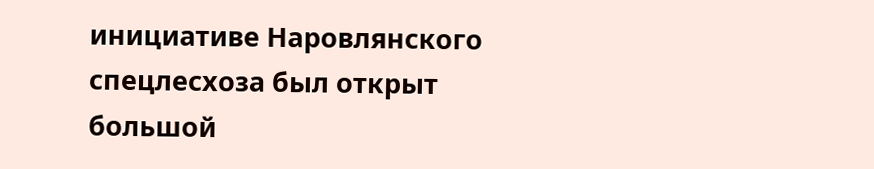инициативе Наровлянского спецлесхоза был открыт большой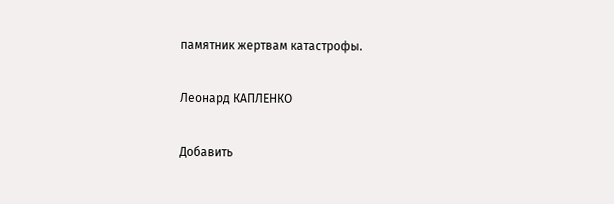памятник жертвам катастрофы.

Леонард КАПЛЕНКО

Добавить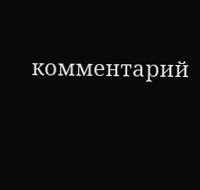комментарий